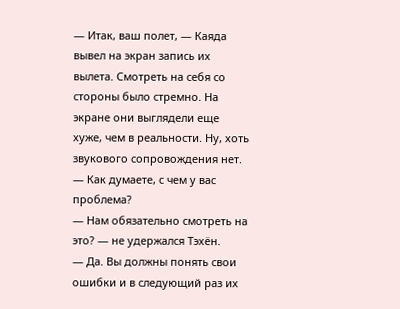— Итак, ваш полет, — Каяда вывел на экран запись их вылета. Смотреть на себя со стороны было стремно. На экране они выглядели еще хуже, чем в реальности. Ну, хоть звукового сопровождения нет. — Как думаете, с чем у вас проблема?
— Нам обязательно смотреть на это? — не удержался Тэхён.
— Да. Вы должны понять свои ошибки и в следующий раз их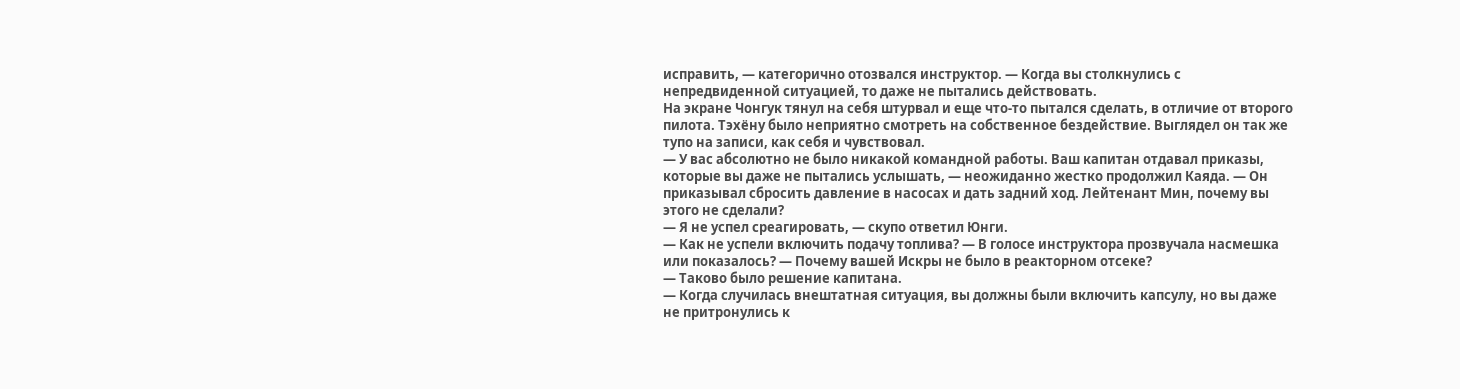исправить, — категорично отозвался инструктор. — Когда вы столкнулись с непредвиденной ситуацией, то даже не пытались действовать.
На экране Чонгук тянул на себя штурвал и еще что-то пытался сделать, в отличие от второго пилота. Тэхёну было неприятно смотреть на собственное бездействие. Выглядел он так же тупо на записи, как себя и чувствовал.
— У вас абсолютно не было никакой командной работы. Ваш капитан отдавал приказы, которые вы даже не пытались услышать, — неожиданно жестко продолжил Каяда. — Он приказывал сбросить давление в насосах и дать задний ход. Лейтенант Мин, почему вы этого не сделали?
— Я не успел среагировать, — скупо ответил Юнги.
— Как не успели включить подачу топлива? — В голосе инструктора прозвучала насмешка или показалось? — Почему вашей Искры не было в реакторном отсеке?
— Таково было решение капитана.
— Когда случилась внештатная ситуация, вы должны были включить капсулу, но вы даже не притронулись к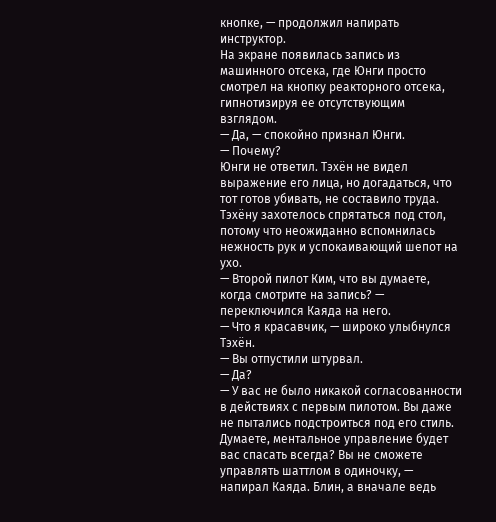кнопке, — продолжил напирать инструктор.
На экране появилась запись из машинного отсека, где Юнги просто смотрел на кнопку реакторного отсека, гипнотизируя ее отсутствующим взглядом.
— Да, — спокойно признал Юнги.
— Почему?
Юнги не ответил. Тэхён не видел выражение его лица, но догадаться, что тот готов убивать, не составило труда. Тэхёну захотелось спрятаться под стол, потому что неожиданно вспомнилась нежность рук и успокаивающий шепот на ухо.
— Второй пилот Ким, что вы думаете, когда смотрите на запись? — переключился Каяда на него.
— Что я красавчик, — широко улыбнулся Тэхён.
— Вы отпустили штурвал.
— Да?
— У вас не было никакой согласованности в действиях с первым пилотом. Вы даже не пытались подстроиться под его стиль. Думаете, ментальное управление будет вас спасать всегда? Вы не сможете управлять шаттлом в одиночку, — напирал Каяда. Блин, а вначале ведь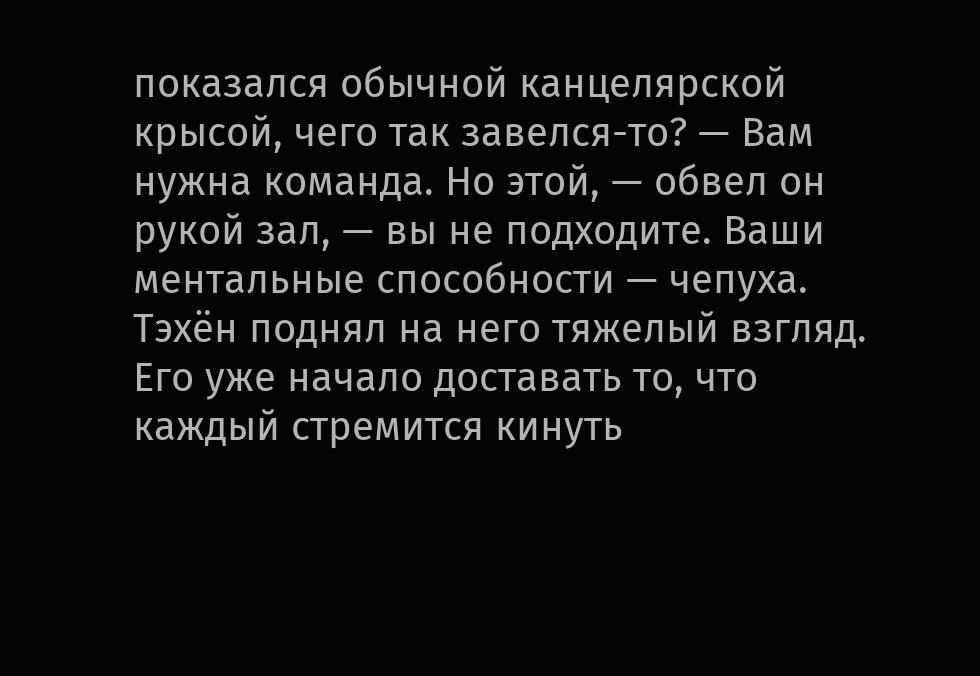показался обычной канцелярской крысой, чего так завелся-то? — Вам нужна команда. Но этой, — обвел он рукой зал, — вы не подходите. Ваши ментальные способности — чепуха.
Тэхён поднял на него тяжелый взгляд. Его уже начало доставать то, что каждый стремится кинуть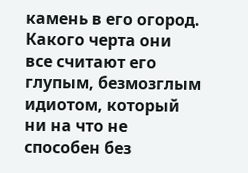камень в его огород. Какого черта они все считают его глупым, безмозглым идиотом, который ни на что не способен без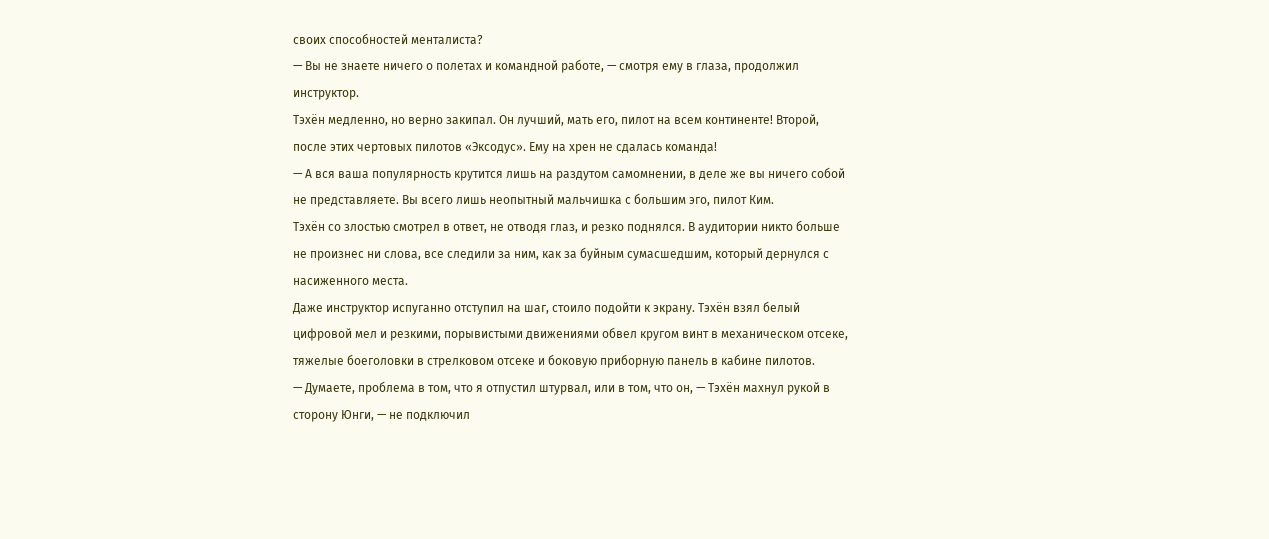своих способностей менталиста?
— Вы не знаете ничего о полетах и командной работе, — смотря ему в глаза, продолжил инструктор.
Тэхён медленно, но верно закипал. Он лучший, мать его, пилот на всем континенте! Второй, после этих чертовых пилотов «Эксодус». Ему на хрен не сдалась команда!
— А вся ваша популярность крутится лишь на раздутом самомнении, в деле же вы ничего собой не представляете. Вы всего лишь неопытный мальчишка с большим эго, пилот Ким.
Тэхён со злостью смотрел в ответ, не отводя глаз, и резко поднялся. В аудитории никто больше не произнес ни слова, все следили за ним, как за буйным сумасшедшим, который дернулся с насиженного места.
Даже инструктор испуганно отступил на шаг, стоило подойти к экрану. Тэхён взял белый цифровой мел и резкими, порывистыми движениями обвел кругом винт в механическом отсеке, тяжелые боеголовки в стрелковом отсеке и боковую приборную панель в кабине пилотов.
— Думаете, проблема в том, что я отпустил штурвал, или в том, что он, — Тэхён махнул рукой в сторону Юнги, — не подключил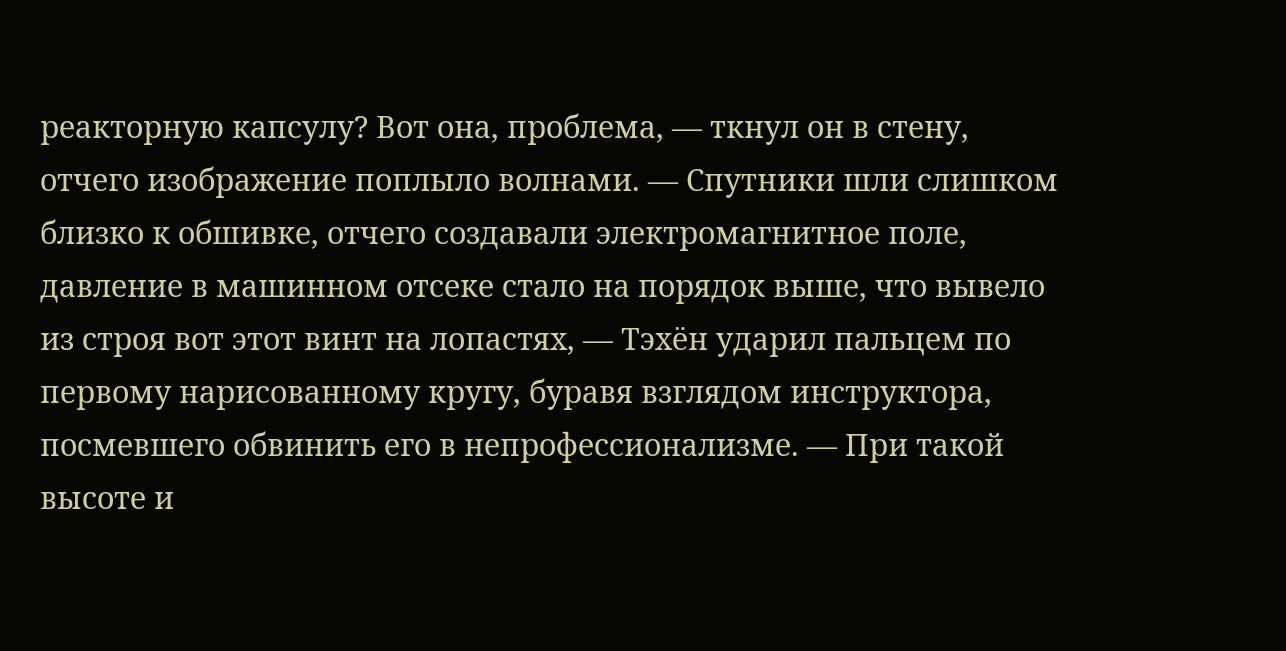реакторную капсулу? Вот она, проблема, — ткнул он в стену, отчего изображение поплыло волнами. — Спутники шли слишком близко к обшивке, отчего создавали электромагнитное поле, давление в машинном отсеке стало на порядок выше, что вывело из строя вот этот винт на лопастях, — Тэхён ударил пальцем по первому нарисованному кругу, буравя взглядом инструктора, посмевшего обвинить его в непрофессионализме. — При такой высоте и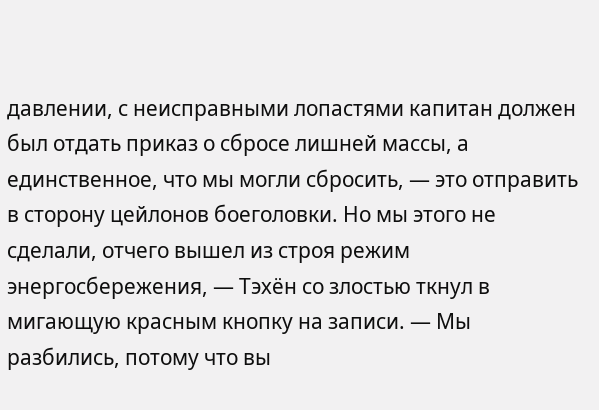давлении, с неисправными лопастями капитан должен был отдать приказ о сбросе лишней массы, а единственное, что мы могли сбросить, — это отправить в сторону цейлонов боеголовки. Но мы этого не сделали, отчего вышел из строя режим энергосбережения, — Тэхён со злостью ткнул в мигающую красным кнопку на записи. — Мы разбились, потому что вы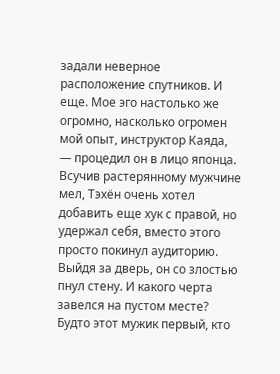задали неверное расположение спутников. И еще. Мое эго настолько же огромно, насколько огромен мой опыт, инструктор Каяда, — процедил он в лицо японца.
Всучив растерянному мужчине мел, Тэхён очень хотел добавить еще хук с правой, но удержал себя, вместо этого просто покинул аудиторию.
Выйдя за дверь, он со злостью пнул стену. И какого черта завелся на пустом месте? Будто этот мужик первый, кто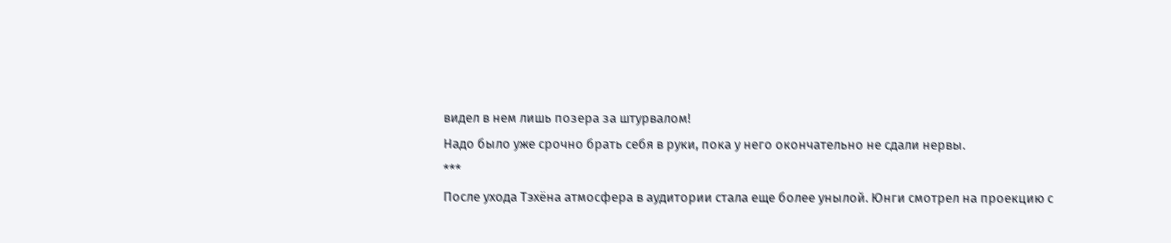видел в нем лишь позера за штурвалом!
Надо было уже срочно брать себя в руки, пока у него окончательно не сдали нервы.
***
После ухода Тэхёна атмосфера в аудитории стала еще более унылой. Юнги смотрел на проекцию с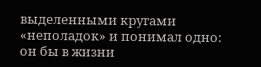выделенными кругами «неполадок» и понимал одно: он бы в жизни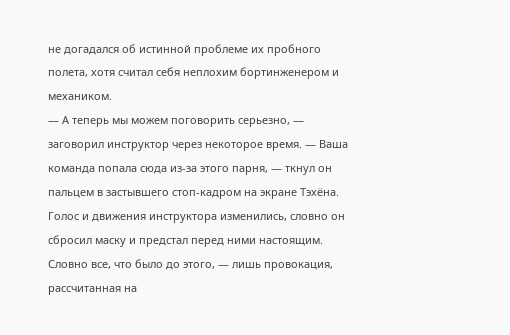не догадался об истинной проблеме их пробного полета, хотя считал себя неплохим бортинженером и механиком.
— А теперь мы можем поговорить серьезно, — заговорил инструктор через некоторое время. — Ваша команда попала сюда из-за этого парня, — ткнул он пальцем в застывшего стоп-кадром на экране Тэхёна. Голос и движения инструктора изменились, словно он сбросил маску и предстал перед ними настоящим. Словно все, что было до этого, — лишь провокация, рассчитанная на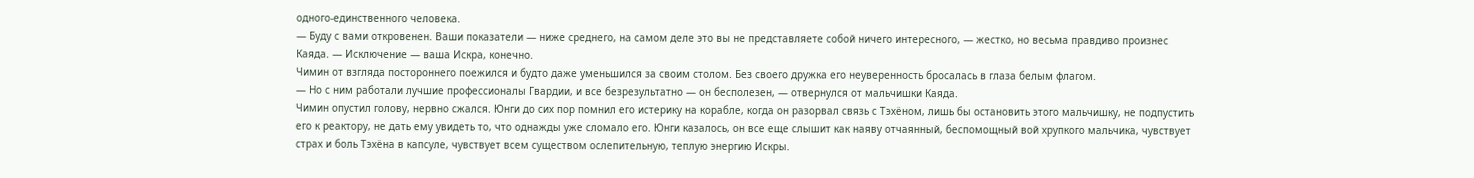одного-единственного человека.
— Буду с вами откровенен. Ваши показатели — ниже среднего, на самом деле это вы не представляете собой ничего интересного, — жестко, но весьма правдиво произнес Каяда. — Исключение — ваша Искра, конечно.
Чимин от взгляда постороннего поежился и будто даже уменьшился за своим столом. Без своего дружка его неуверенность бросалась в глаза белым флагом.
— Но с ним работали лучшие профессионалы Гвардии, и все безрезультатно — он бесполезен, — отвернулся от мальчишки Каяда.
Чимин опустил голову, нервно сжался. Юнги до сих пор помнил его истерику на корабле, когда он разорвал связь с Тэхёном, лишь бы остановить этого мальчишку, не подпустить его к реактору, не дать ему увидеть то, что однажды уже сломало его. Юнги казалось, он все еще слышит как наяву отчаянный, беспомощный вой хрупкого мальчика, чувствует страх и боль Тэхёна в капсуле, чувствует всем существом ослепительную, теплую энергию Искры.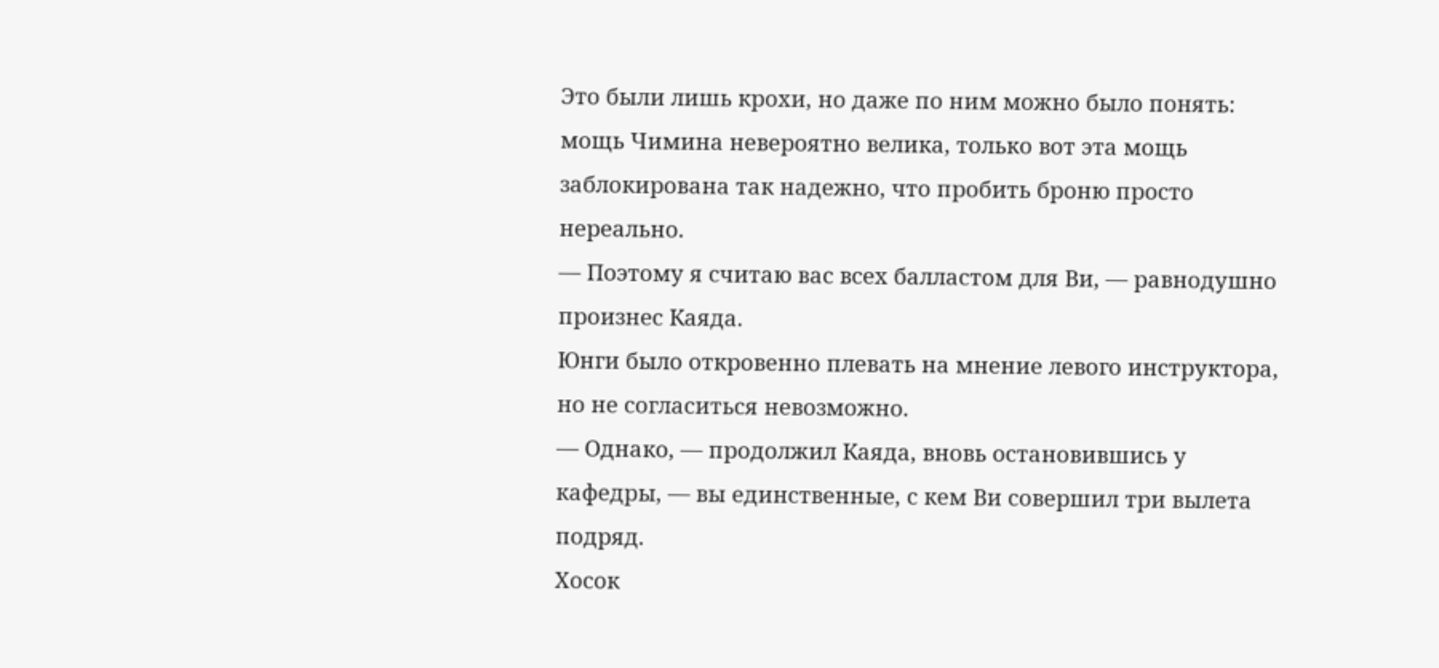Это были лишь крохи, но даже по ним можно было понять: мощь Чимина невероятно велика, только вот эта мощь заблокирована так надежно, что пробить броню просто нереально.
— Поэтому я считаю вас всех балластом для Ви, — равнодушно произнес Каяда.
Юнги было откровенно плевать на мнение левого инструктора, но не согласиться невозможно.
— Однако, — продолжил Каяда, вновь остановившись у кафедры, — вы единственные, с кем Ви совершил три вылета подряд.
Хосок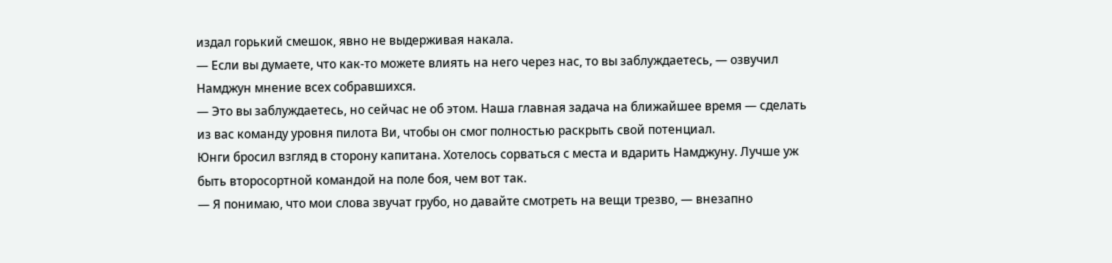издал горький смешок, явно не выдерживая накала.
— Если вы думаете, что как-то можете влиять на него через нас, то вы заблуждаетесь, — озвучил Намджун мнение всех собравшихся.
— Это вы заблуждаетесь, но сейчас не об этом. Наша главная задача на ближайшее время — сделать из вас команду уровня пилота Ви, чтобы он смог полностью раскрыть свой потенциал.
Юнги бросил взгляд в сторону капитана. Хотелось сорваться с места и вдарить Намджуну. Лучше уж быть второсортной командой на поле боя, чем вот так.
— Я понимаю, что мои слова звучат грубо, но давайте смотреть на вещи трезво, — внезапно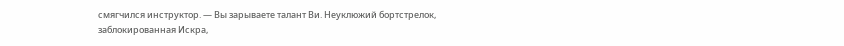смягчился инструктор. — Вы зарываете талант Ви. Неуклюжий бортстрелок, заблокированная Искра,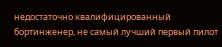недостаточно квалифицированный бортинженер, не самый лучший первый пилот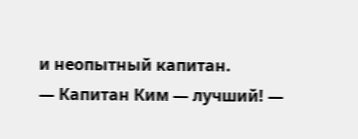и неопытный капитан.
— Капитан Ким — лучший! —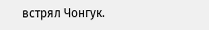встрял Чонгук.